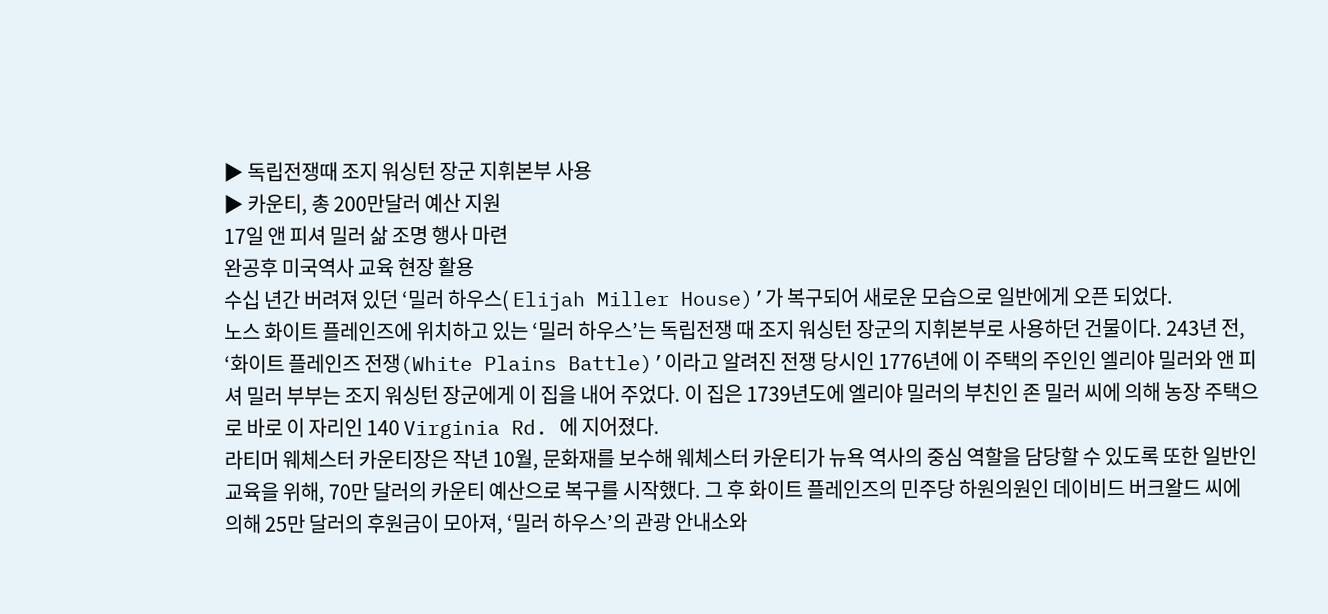▶ 독립전쟁때 조지 워싱턴 장군 지휘본부 사용
▶ 카운티, 총 200만달러 예산 지원
17일 앤 피셔 밀러 삶 조명 행사 마련
완공후 미국역사 교육 현장 활용
수십 년간 버려져 있던 ‘밀러 하우스( Elijah Miller House)’가 복구되어 새로운 모습으로 일반에게 오픈 되었다.
노스 화이트 플레인즈에 위치하고 있는 ‘밀러 하우스’는 독립전쟁 때 조지 워싱턴 장군의 지휘본부로 사용하던 건물이다. 243년 전, ‘화이트 플레인즈 전쟁(White Plains Battle)’이라고 알려진 전쟁 당시인 1776년에 이 주택의 주인인 엘리야 밀러와 앤 피셔 밀러 부부는 조지 워싱턴 장군에게 이 집을 내어 주었다. 이 집은 1739년도에 엘리야 밀러의 부친인 존 밀러 씨에 의해 농장 주택으로 바로 이 자리인 140 Virginia Rd. 에 지어졌다.
라티머 웨체스터 카운티장은 작년 10월, 문화재를 보수해 웨체스터 카운티가 뉴욕 역사의 중심 역할을 담당할 수 있도록 또한 일반인 교육을 위해, 70만 달러의 카운티 예산으로 복구를 시작했다. 그 후 화이트 플레인즈의 민주당 하원의원인 데이비드 버크왈드 씨에 의해 25만 달러의 후원금이 모아져, ‘밀러 하우스’의 관광 안내소와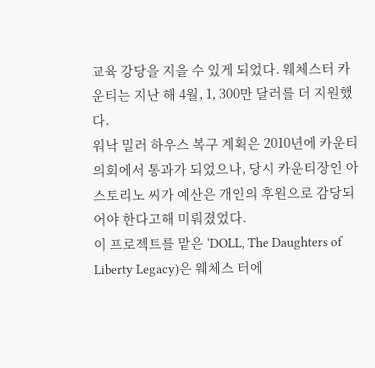교육 강당을 지을 수 있게 되었다. 웨체스터 카운티는 지난 해 4월, 1, 300만 달러를 더 지원했다.
워낙 밀러 하우스 복구 계획은 2010년에 카운티 의회에서 통과가 되었으나, 당시 카운티장인 아스토리노 씨가 예산은 개인의 후원으로 감당되어야 한다고해 미뤄졌었다.
이 프로젝트를 맡은 ‘DOLL, The Daughters of Liberty Legacy)은 웨체스 터에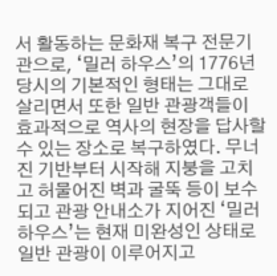서 활동하는 문화재 복구 전문기관으로, ‘밀러 하우스’의 1776년 당시의 기본적인 형태는 그대로 살리면서 또한 일반 관광객들이 효과적으로 역사의 현장을 답사할수 있는 장소로 복구하였다. 무너진 기반부터 시작해 지붕을 고치고 허물어진 벽과 굴뚝 등이 보수되고 관광 안내소가 지어진 ‘밀러하우스’는 현재 미완성인 상태로 일반 관광이 이루어지고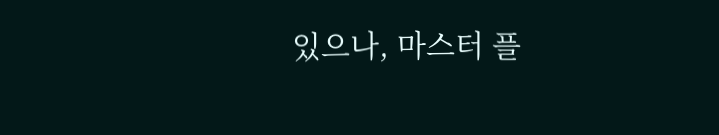있으나, 마스터 플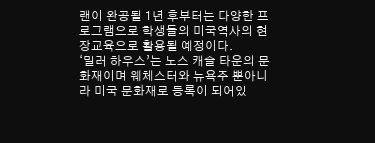랜이 완공될 1년 후부터는 다양한 프로그램으로 학생들의 미국역사의 현장교육으로 활용될 예정이다.
‘밀러 하우스’는 노스 캐슬 타운의 문화재이며 웨체스터와 뉴욕주 뿐아니라 미국 문화재로 등록이 되어있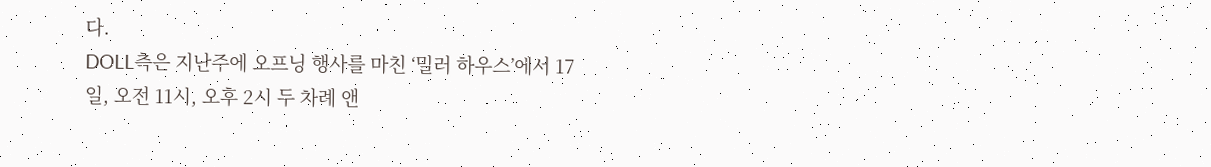다.
DOLL측은 지난주에 오프닝 행사를 마친 ‘밀러 하우스’에서 17일, 오전 11시, 오후 2시 두 차례 앤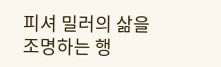피셔 밀러의 삶을 조명하는 행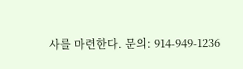사를 마련한다. 문의: 914-949-1236